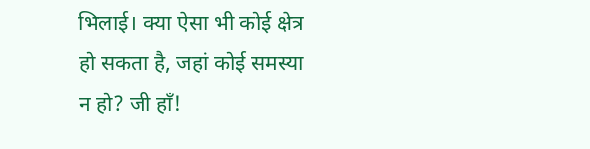भिलाई। क्या ऐसा भी कोई क्षेत्र हो सकता है, जहां कोई समस्या न हो? जी हाँ!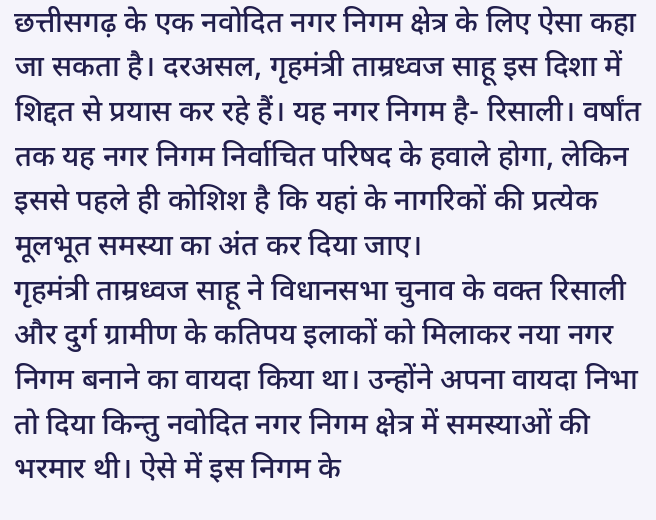छत्तीसगढ़ के एक नवोदित नगर निगम क्षेत्र के लिए ऐसा कहा जा सकता है। दरअसल, गृहमंत्री ताम्रध्वज साहू इस दिशा में शिद्दत से प्रयास कर रहे हैं। यह नगर निगम है- रिसाली। वर्षांत तक यह नगर निगम निर्वाचित परिषद के हवाले होगा, लेकिन इससे पहले ही कोशिश है कि यहां के नागरिकों की प्रत्येक मूलभूत समस्या का अंत कर दिया जाए।
गृहमंत्री ताम्रध्वज साहू ने विधानसभा चुनाव के वक्त रिसाली और दुर्ग ग्रामीण के कतिपय इलाकों को मिलाकर नया नगर निगम बनाने का वायदा किया था। उन्होंने अपना वायदा निभा तो दिया किन्तु नवोदित नगर निगम क्षेत्र में समस्याओं की भरमार थी। ऐसे में इस निगम के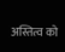अस्तित्व को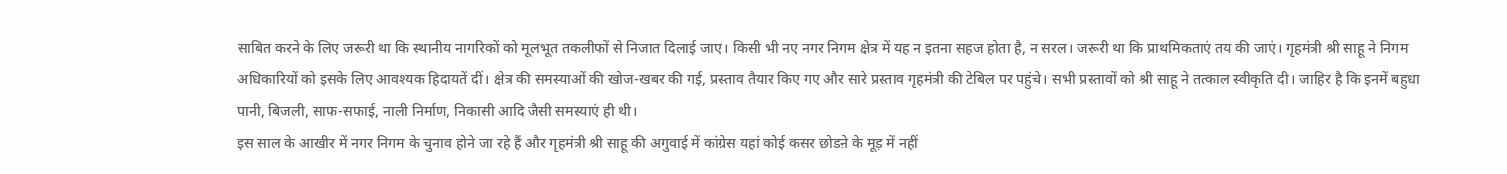साबित करने के लिए जरूरी था कि स्थानीय नागरिकों को मूलभूत तकलीफों से निजात दिलाई जाए। किसी भी नए नगर निगम क्षेत्र में यह न इतना सहज होता है, न सरल। जरूरी था कि प्राथमिकताएं तय की जाएं। गृहमंत्री श्री साहू ने निगम अधिकारियों को इसके लिए आवश्यक हिदायतें दीं। क्षेत्र की समस्याओं की खोज-खबर की गई, प्रस्ताव तैयार किए गए और सारे प्रस्ताव गृहमंत्री की टेबिल पर पहुंचे। सभी प्रस्तावों को श्री साहू ने तत्काल स्वीकृति दी। जाहिर है कि इनमें बहुधा पानी, बिजली, साफ-सफाई, नाली निर्माण, निकासी आदि जैसी समस्याएं ही थी।
इस साल के आखीर में नगर निगम के चुनाव होने जा रहे हैं और गृहमंत्री श्री साहू की अगुवाई में कांग्रेस यहां कोई कसर छोडऩे के मूड़ में नहीं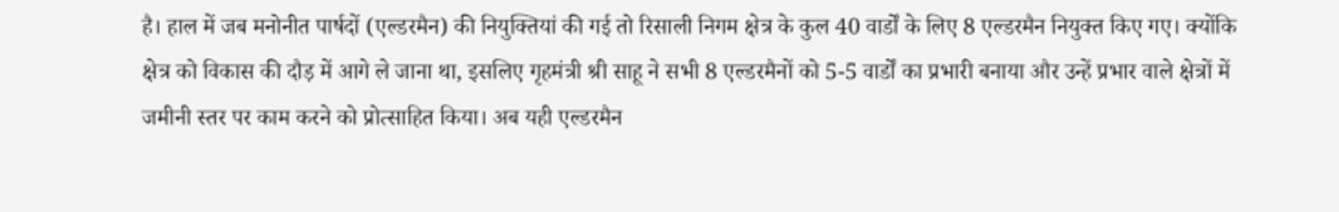है। हाल में जब मनोनीत पार्षदों (एल्डरमैन) की नियुक्तियां की गई तो रिसाली निगम क्षेत्र के कुल 40 वार्डों के लिए 8 एल्डरमैन नियुक्त किए गए। क्योंकि क्षेत्र को विकास की दौड़ में आगे ले जाना था, इसलिए गृहमंत्री श्री साहू ने सभी 8 एल्डरमैनों को 5-5 वार्डों का प्रभारी बनाया और उन्हें प्रभार वाले क्षेत्रों में जमीनी स्तर पर काम करने को प्रोत्साहित किया। अब यही एल्डरमैन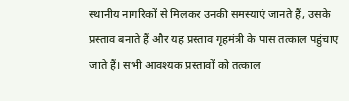स्थानीय नागरिकों से मिलकर उनकी समस्याएं जानते हैं, उसके प्रस्ताव बनाते हैं और यह प्रस्ताव गृहमंत्री के पास तत्काल पहुंचाए जाते हैं। सभी आवश्यक प्रस्तावों को तत्काल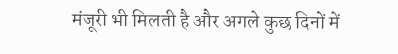मंजूरी भी मिलती है और अगले कुछ दिनों में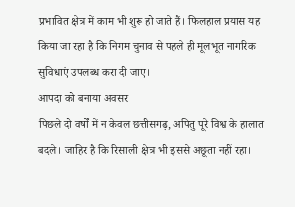प्रभावित क्षेत्र में काम भी शुरू हो जाते हैं। फिलहाल प्रयास यह किया जा रहा है कि निगम चुनाव से पहले ही मूलभूत नागरिक सुविधाएं उपलब्ध करा दी जाए।
आपदा को बनाया अवसर
पिछले दो वर्षों में न केवल छत्तीसगढ़, अपितु पूरे विश्व के हालात बदले। जाहिर है कि रिसाली क्षेत्र भी इससे अछूता नहीं रहा।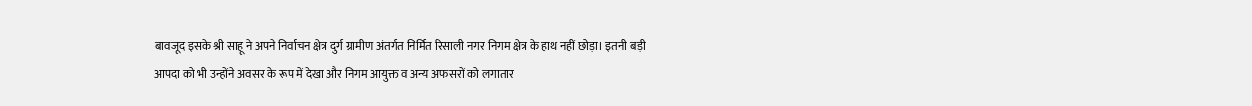बावजूद इसके श्री साहू ने अपने निर्वाचन क्षेत्र दुर्ग ग्रामीण अंतर्गत निर्मित रिसाली नगर निगम क्षेत्र के हाथ नहीं छोड़ा। इतनी बड़ी आपदा को भी उन्होंने अवसर के रूप में देखा और निगम आयुक्त व अन्य अफसरों को लगातार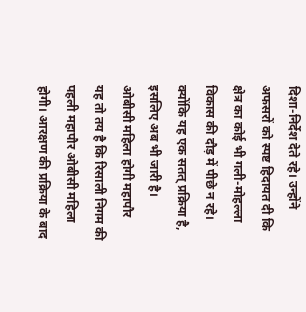दिशा-निर्देश देते रहे। उन्होंने अफसरों को स्पष्ट हिदायत दी कि क्षेत्र का कोई भी गली-मोहल्ला विकास की दौड़ में पीछे न रहे। क्योंकि यह एक सतत् प्रक्रिया है, इसलिए अब भी जारी है।
ओबीसी महिला होगी महापौर
यह तो तय है कि रिसाली निगम की पहली महापौर ओबीसी महिला होगी। आरक्षण की प्रक्रिया के बाद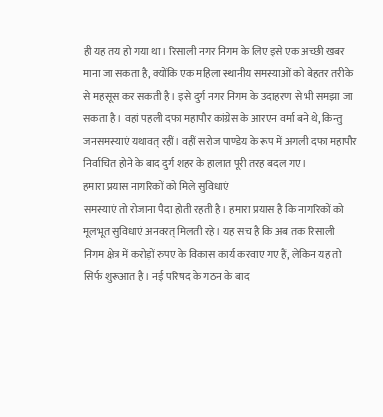ही यह तय हो गया था। रिसाली नगर निगम के लिए इसे एक अच्छी खबर माना जा सकता है, क्योंकि एक महिला स्थानीय समस्याओं को बेहतर तरीके से महसूस कर सकती है। इसे दुर्ग नगर निगम के उदाहरण से भी समझा जा सकता है। वहां पहली दफा महापौर कांग्रेस के आरएन वर्मा बने थे, किन्तु जनसमस्याएं यथावत् रहीं। वहीं सरोज पाण्डेय के रूप में अगली दफा महापौर निर्वाचित होने के बाद दुर्ग शहर के हालात पूरी तरह बदल गए।
हमारा प्रयास नागरिकों को मिले सुविधाएं
समस्याएं तो रोजाना पैदा होती रहती है। हमारा प्रयास है कि नागरिकों को मूलभूत सुविधाएं अनवरत् मिलती रहे। यह सच है कि अब तक रिसाली निगम क्षेत्र में करोड़ों रुपए के विकास कार्य करवाए गए हैं, लेकिन यह तो सिर्फ शुरूआत है। नई परिषद के गठन के बाद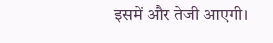इसमें और तेजी आएगी।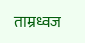ताम्रध्वज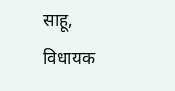साहू, विधायक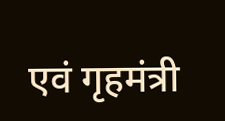एवं गृहमंत्री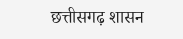छत्तीसगढ़ शासन